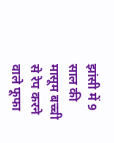झांसी में 9 साल की मासूम बच्ची से रेप करने वाले फूफा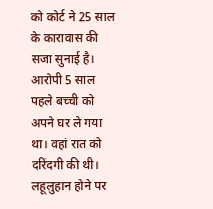को कोर्ट ने 25 साल के कारावास की सजा सुनाई है। आरोपी 5 साल पहले बच्ची को अपने घर ले गया था। वहां रात को दरिंदगी की थी। लहूलुहान होने पर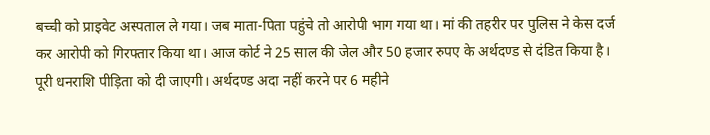बच्ची को प्राइवेट अस्पताल ले गया। जब माता-पिता पहुंचे तो आरोपी भाग गया था। मां की तहरीर पर पुलिस ने केस दर्ज कर आरोपी को गिरफ्तार किया था। आज कोर्ट ने 25 साल की जेल और 50 हजार रुपए के अर्थदण्ड से दंडित किया है। पूरी धनराशि पीड़िता को दी जाएगी। अर्थदण्ड अदा नहीं करने पर 6 महीने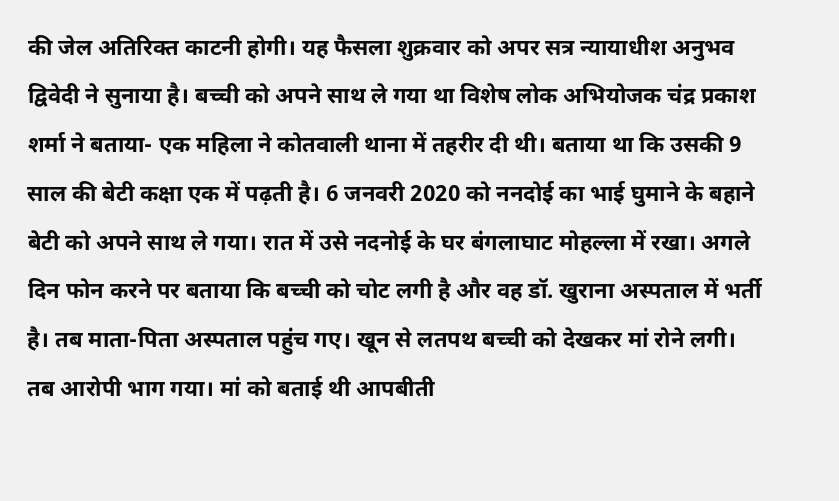की जेल अतिरिक्त काटनी होगी। यह फैसला शुक्रवार को अपर सत्र न्यायाधीश अनुभव द्विवेदी ने सुनाया है। बच्ची को अपने साथ ले गया था विशेष लोक अभियोजक चंद्र प्रकाश शर्मा ने बताया- एक महिला ने कोतवाली थाना में तहरीर दी थी। बताया था कि उसकी 9 साल की बेटी कक्षा एक में पढ़ती है। 6 जनवरी 2020 को ननदोई का भाई घुमाने के बहाने बेटी को अपने साथ ले गया। रात में उसे नदनोई के घर बंगलाघाट मोहल्ला में रखा। अगले दिन फोन करने पर बताया कि बच्ची को चोट लगी है और वह डॉ. खुराना अस्पताल में भर्ती है। तब माता-पिता अस्पताल पहुंच गए। खून से लतपथ बच्ची को देखकर मां रोने लगी। तब आरोपी भाग गया। मां को बताई थी आपबीती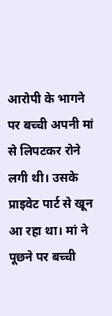आरोपी के भागने पर बच्ची अपनी मां से लिपटकर रोने लगी थी। उसके प्राइवेट पार्ट से खून आ रहा था। मां ने पूछने पर बच्ची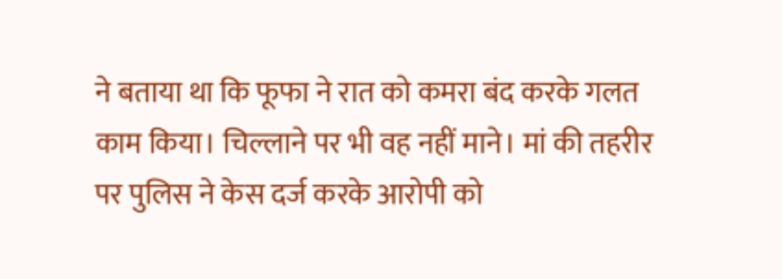ने बताया था कि फूफा ने रात को कमरा बंद करके गलत काम किया। चिल्लाने पर भी वह नहीं माने। मां की तहरीर पर पुलिस ने केस दर्ज करके आरोपी को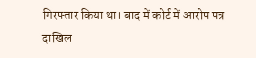गिरफ्तार किया था। बाद में कोर्ट में आरोप पत्र दाखिल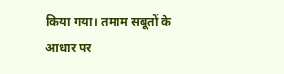किया गया। तमाम सबूतों के आधार पर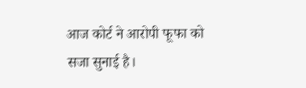आज कोर्ट ने आरोपी फूफा को सजा सुनाई है।